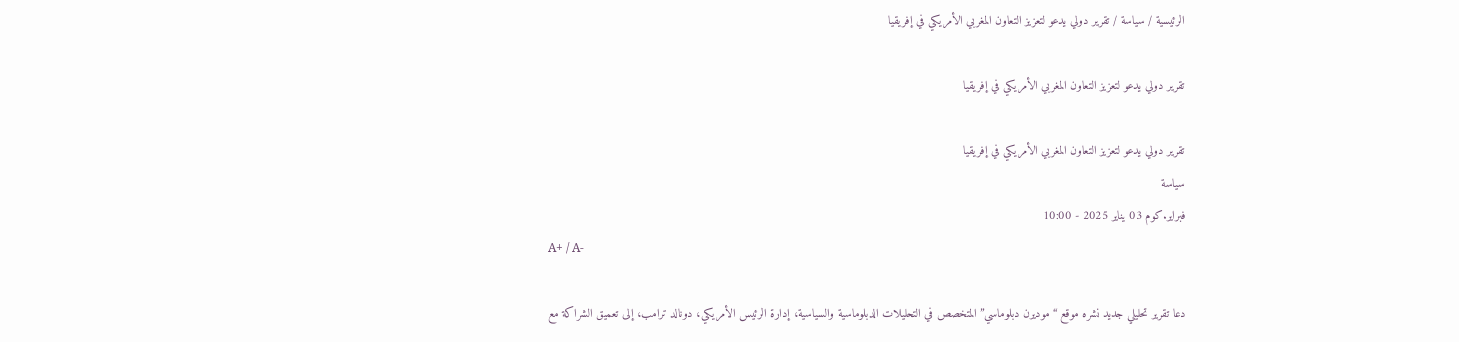الرئيسية / سياسة / تقرير دولي يدعو لتعزيز التعاون المغربي الأمريكي في إفريقيا

تقرير دولي يدعو لتعزيز التعاون المغربي الأمريكي في إفريقيا

تقرير دولي يدعو لتعزيز التعاون المغربي الأمريكي في إفريقيا
سياسة
فبراير.كوم 03 يناير 2025 - 10:00
A+ / A-

دعا تقرير تحليلي جديد نشره موقع “موديرن دبلوماسي” المتخصص في التحليلات الدبلوماسية والسياسية، إدارة الرئيس الأمريكي، دونالد ترامب، إلى تعميق الشراكة مع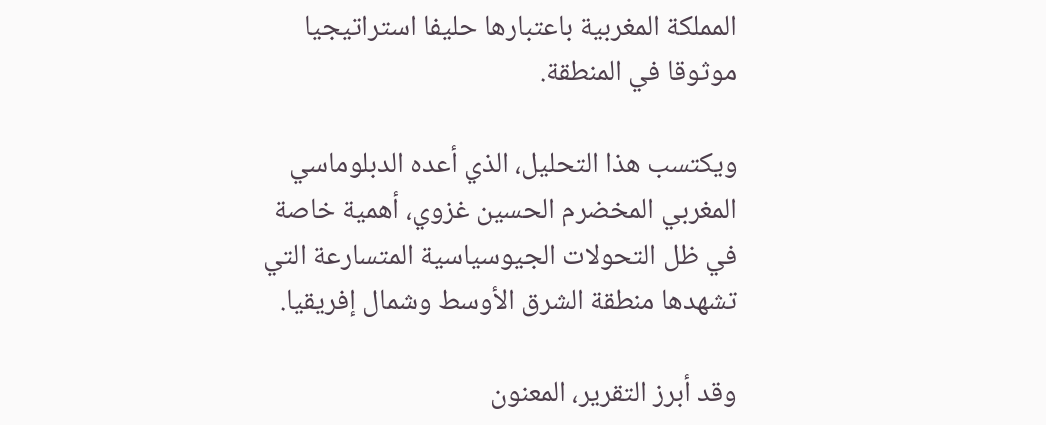المملكة المغربية باعتبارها حليفا استراتيجيا موثوقا في المنطقة.

ويكتسب هذا التحليل، الذي أعده الدبلوماسي المغربي المخضرم الحسين غزوي، أهمية خاصة في ظل التحولات الجيوسياسية المتسارعة التي تشهدها منطقة الشرق الأوسط وشمال إفريقيا.

وقد أبرز التقرير، المعنون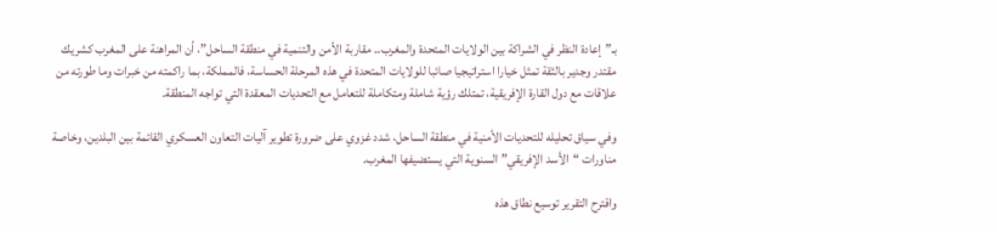بـ”إعادة النظر في الشراكة بين الولايات المتحدة والمغرب.. مقاربة الأمن والتنمية في منطقة الساحل”، أن المراهنة على المغرب كشريك مقتدر وجدير بالثقة تمثل خيارا استراتيجيا صائبا للولايات المتحدة في هذه المرحلة الحساسة، فالمملكة، بما راكمته من خبرات وما طورته من علاقات مع دول القارة الإفريقية، تمتلك رؤية شاملة ومتكاملة للتعامل مع التحديات المعقدة التي تواجه المنطقة.

وفي سياق تحليله للتحديات الأمنية في منطقة الساحل، شدد غزوي على ضرورة تطوير آليات التعاون العسكري القائمة بين البلدين، وخاصة مناورات “الأسد الإفريقي” السنوية التي يستضيفها المغرب.

واقترح التقرير توسيع نطاق هذه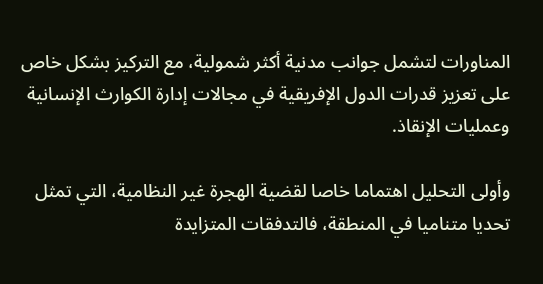المناورات لتشمل جوانب مدنية أكثر شمولية، مع التركيز بشكل خاص على تعزيز قدرات الدول الإفريقية في مجالات إدارة الكوارث الإنسانية وعمليات الإنقاذ.

وأولى التحليل اهتماما خاصا لقضية الهجرة غير النظامية، التي تمثل تحديا متناميا في المنطقة، فالتدفقات المتزايدة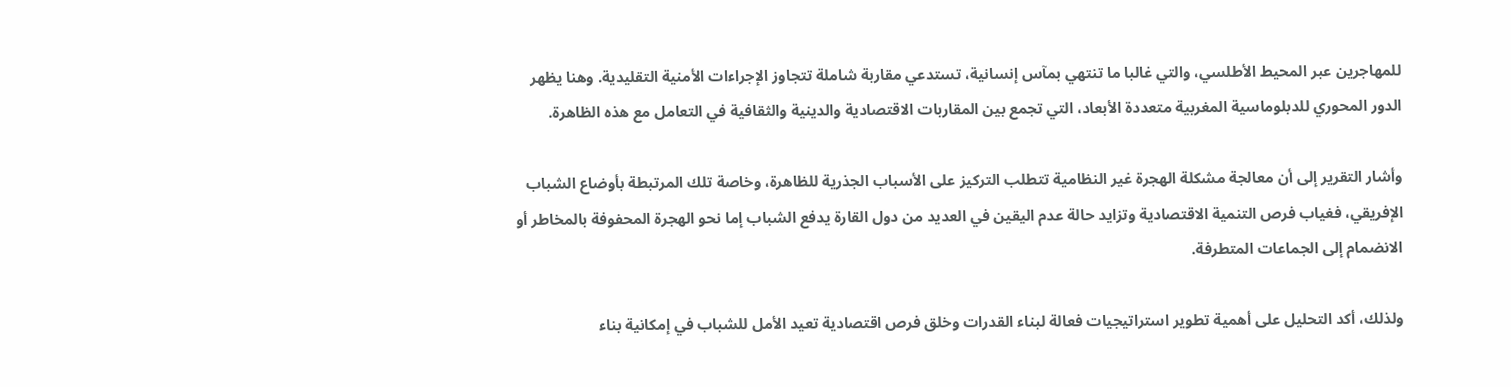للمهاجرين عبر المحيط الأطلسي، والتي غالبا ما تنتهي بمآس إنسانية، تستدعي مقاربة شاملة تتجاوز الإجراءات الأمنية التقليدية. وهنا يظهر الدور المحوري للدبلوماسية المغربية متعددة الأبعاد، التي تجمع بين المقاربات الاقتصادية والدينية والثقافية في التعامل مع هذه الظاهرة.

وأشار التقرير إلى أن معالجة مشكلة الهجرة غير النظامية تتطلب التركيز على الأسباب الجذرية للظاهرة، وخاصة تلك المرتبطة بأوضاع الشباب الإفريقي، فغياب فرص التنمية الاقتصادية وتزايد حالة عدم اليقين في العديد من دول القارة يدفع الشباب إما نحو الهجرة المحفوفة بالمخاطر أو الانضمام إلى الجماعات المتطرفة.

ولذلك، أكد التحليل على أهمية تطوير استراتيجيات فعالة لبناء القدرات وخلق فرص اقتصادية تعيد الأمل للشباب في إمكانية بناء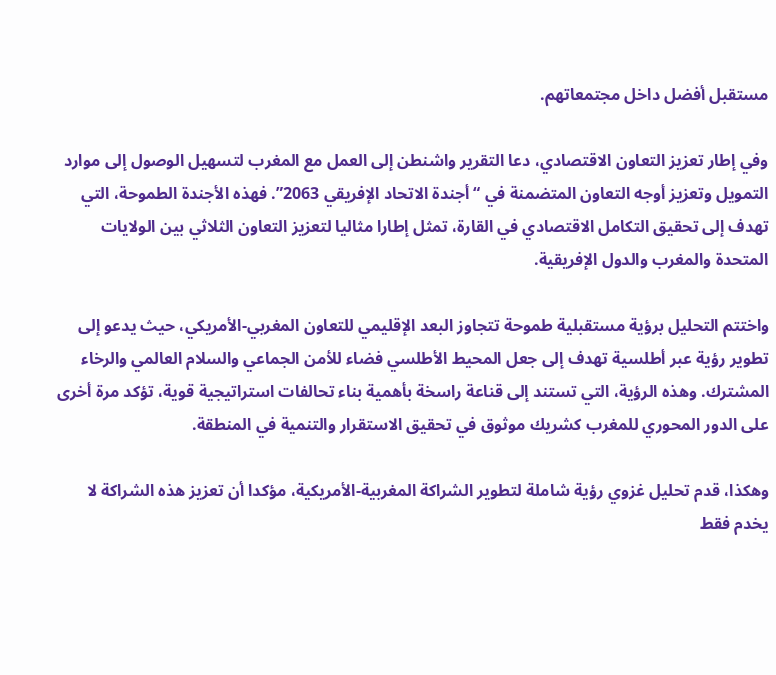مستقبل أفضل داخل مجتمعاتهم.

وفي إطار تعزيز التعاون الاقتصادي، دعا التقرير واشنطن إلى العمل مع المغرب لتسهيل الوصول إلى موارد التمويل وتعزيز أوجه التعاون المتضمنة في “أجندة الاتحاد الإفريقي 2063”. فهذه الأجندة الطموحة، التي تهدف إلى تحقيق التكامل الاقتصادي في القارة، تمثل إطارا مثاليا لتعزيز التعاون الثلاثي بين الولايات المتحدة والمغرب والدول الإفريقية.

واختتم التحليل برؤية مستقبلية طموحة تتجاوز البعد الإقليمي للتعاون المغربي-الأمريكي، حيث يدعو إلى تطوير رؤية عبر أطلسية تهدف إلى جعل المحيط الأطلسي فضاء للأمن الجماعي والسلام العالمي والرخاء المشترك. وهذه الرؤية، التي تستند إلى قناعة راسخة بأهمية بناء تحالفات استراتيجية قوية، تؤكد مرة أخرى على الدور المحوري للمغرب كشريك موثوق في تحقيق الاستقرار والتنمية في المنطقة.

وهكذا، قدم تحليل غزوي رؤية شاملة لتطوير الشراكة المغربية-الأمريكية، مؤكدا أن تعزيز هذه الشراكة لا يخدم فقط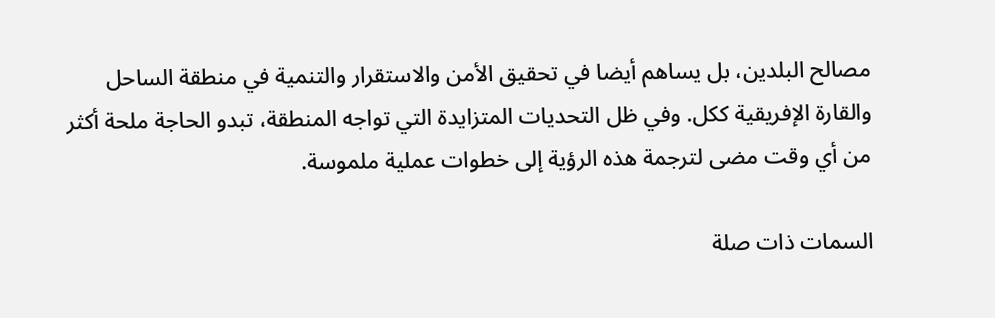مصالح البلدين، بل يساهم أيضا في تحقيق الأمن والاستقرار والتنمية في منطقة الساحل والقارة الإفريقية ككل. وفي ظل التحديات المتزايدة التي تواجه المنطقة، تبدو الحاجة ملحة أكثر من أي وقت مضى لترجمة هذه الرؤية إلى خطوات عملية ملموسة.

السمات ذات صلة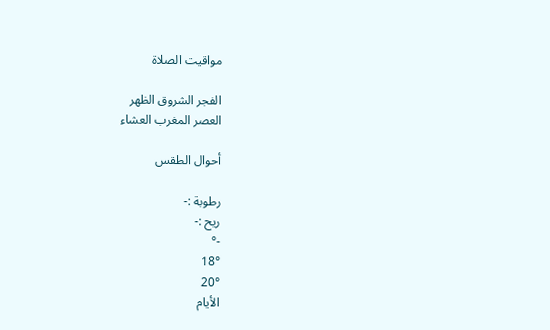مواقيت الصلاة

الفجر الشروق الظهر
العصر المغرب العشاء

أحوال الطقس

رطوبة :-
ريح :-
-°
18°
20°
الأيام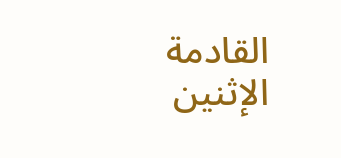القادمة
الإثنين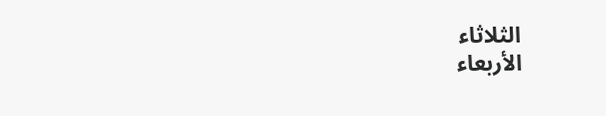الثلاثاء
الأربعاء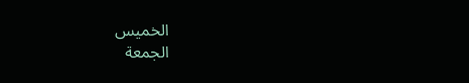الخميس
الجمعة